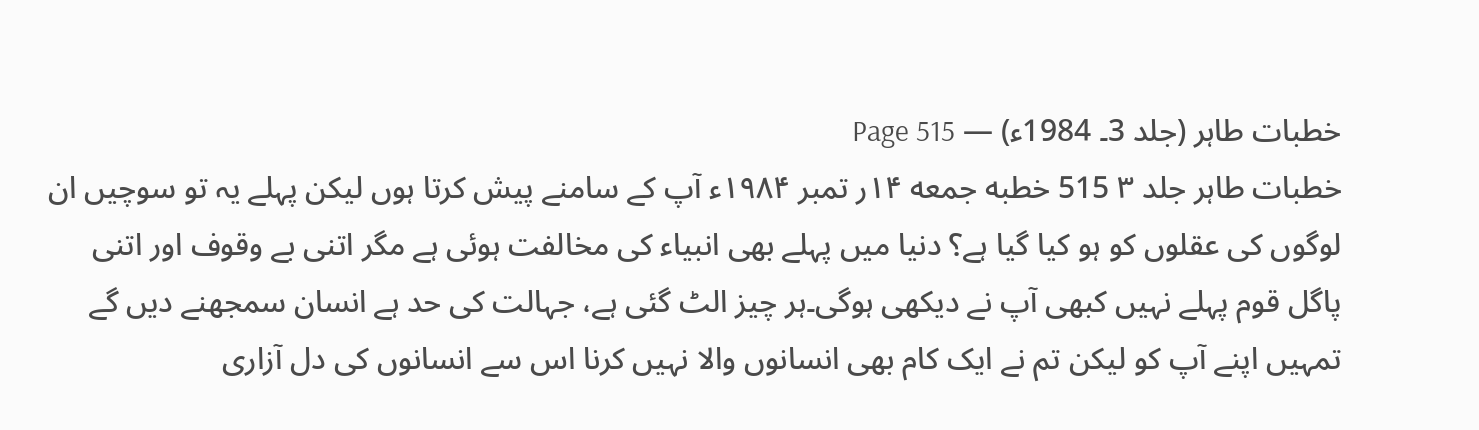خطبات طاہر (جلد 3۔ 1984ء) — Page 515
خطبات طاہر جلد ۳ 515 خطبه جمعه ۱۴ر تمبر ۱۹۸۴ء آپ کے سامنے پیش کرتا ہوں لیکن پہلے یہ تو سوچیں ان لوگوں کی عقلوں کو ہو کیا گیا ہے؟ دنیا میں پہلے بھی انبیاء کی مخالفت ہوئی ہے مگر اتنی بے وقوف اور اتنی پاگل قوم پہلے نہیں کبھی آپ نے دیکھی ہوگی۔ہر چیز الٹ گئی ہے، جہالت کی حد ہے انسان سمجھنے دیں گے تمہیں اپنے آپ کو لیکن تم نے ایک کام بھی انسانوں والا نہیں کرنا اس سے انسانوں کی دل آزاری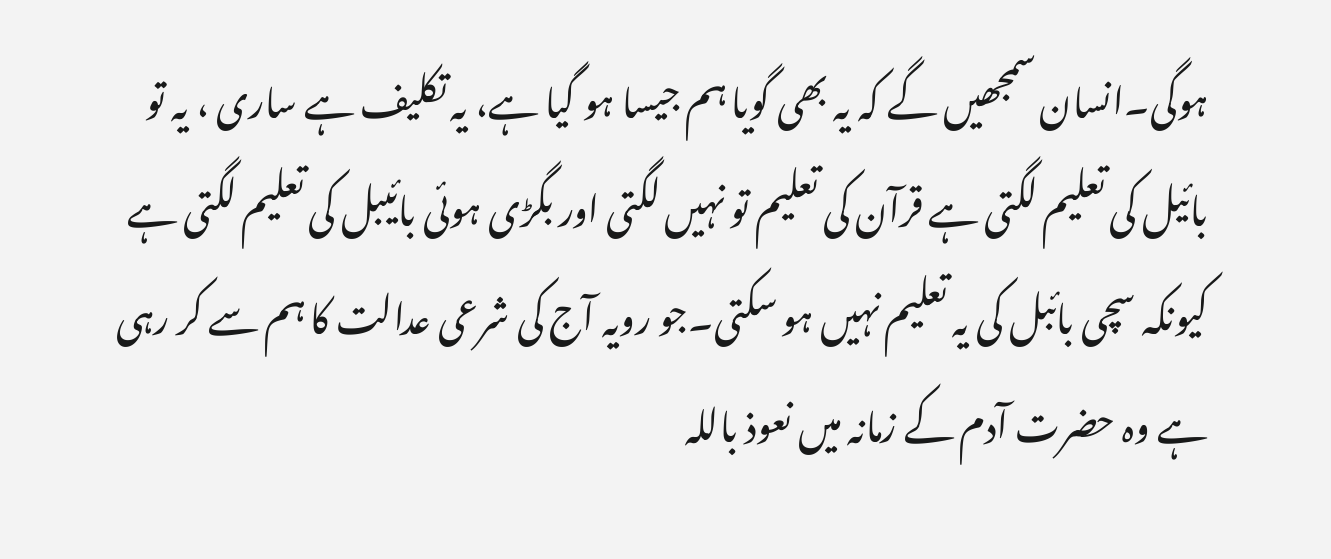ہوگی۔انسان سمجھیں گے کہ یہ بھی گویا ہم جیسا ہو گیا ہے، یہ تکلیف ہے ساری ، یہ تو بائیل کی تعلیم لگتی ہے قرآن کی تعلیم تو نہیں لگتی اور بگڑی ہوئی بائیبل کی تعلیم لگتی ہے کیونکہ سچی بائبل کی یہ تعلیم نہیں ہو سکتی۔جو رویہ آج کی شرعی عدالت کا ہم سے کر رہی ہے وہ حضرت آدم کے زمانہ میں نعوذ باللہ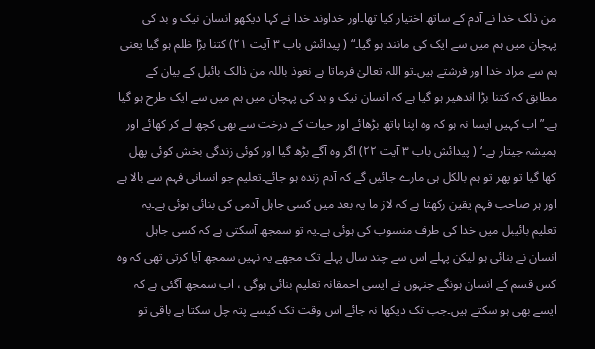من ذلک خدا نے آدم کے ساتھ اختیار کیا تھا۔اور خداوند خدا نے کہا دیکھو انسان نیک و بد کی پہچان میں ہم میں سے ایک کی مانند ہو گیا۔“ ( پیدائش باب ۳ آیت ۲۱) کتنا بڑا ظلم ہو گیا یعنی ہم سے مراد خدا اور فرشتے ہیں۔تو اللہ تعالیٰ فرماتا ہے نعوذ باللہ من ذالک بائبل کے بیان کے مطابق کہ کتنا بڑا اندھیر ہو گیا ہے کہ انسان نیک و بد کی پہچان میں ہم میں سے ایک طرح ہو گیا ہے۔” اب کہیں ایسا نہ ہو کہ وہ اپنا ہاتھ بڑھائے اور حیات کے درخت سے بھی کچھ لے کر کھائے اور ہمیشہ جیتار ہے۔‘ ( پیدائش باب ۳ آیت ۲۲) اگر وہ آگے بڑھ گیا اور کوئی زندگی بخش کوئی پھل کھا گیا تو پھر تو ہم بالکل ہی مارے جائیں گے کہ آدم زندہ ہو جائے۔تعلیم جو انسانی فہم سے بالا ہے اور ہر صاحب فہم یقین رکھتا ہے کہ لاز ما یہ بعد میں کسی جاہل آدمی کی بنائی ہوئی ہے۔یہ تعلیم بائیبل میں خدا کی طرف منسوب کی ہوئی ہے۔یہ تو سمجھ آسکتی ہے کہ کسی جاہل انسان نے بنائی ہو لیکن پہلے اس سے چند سال پہلے تک مجھے یہ نہیں سمجھ آیا کرتی تھی کہ وہ کس قسم کے انسان ہونگے جنہوں نے ایسی احمقانہ تعلیم بنائی ہوگی ، اب سمجھ آگئی ہے کہ ایسے بھی ہو سکتے ہیں۔جب تک دیکھا نہ جائے اس وقت تک کیسے پتہ چل سکتا ہے باقی تو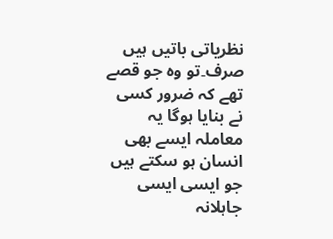نظریاتی باتیں ہیں صرف۔تو وہ جو قصے تھے کہ ضرور کسی نے بنایا ہوگا یہ معاملہ ایسے بھی انسان ہو سکتے ہیں جو ایسی ایسی جاہلانہ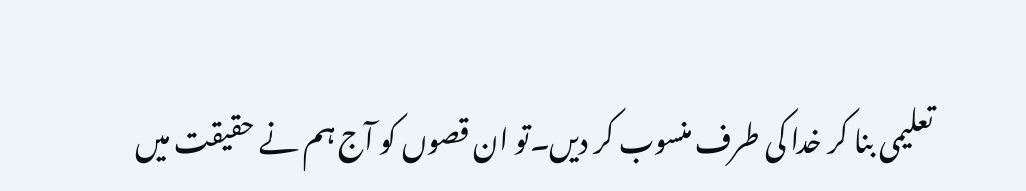تعلیمی بنا کر خدا کی طرف منسوب کر دیں۔تو ان قصوں کو آج ہم نے حقیقت میں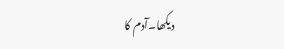دیکھا۔آدم کا